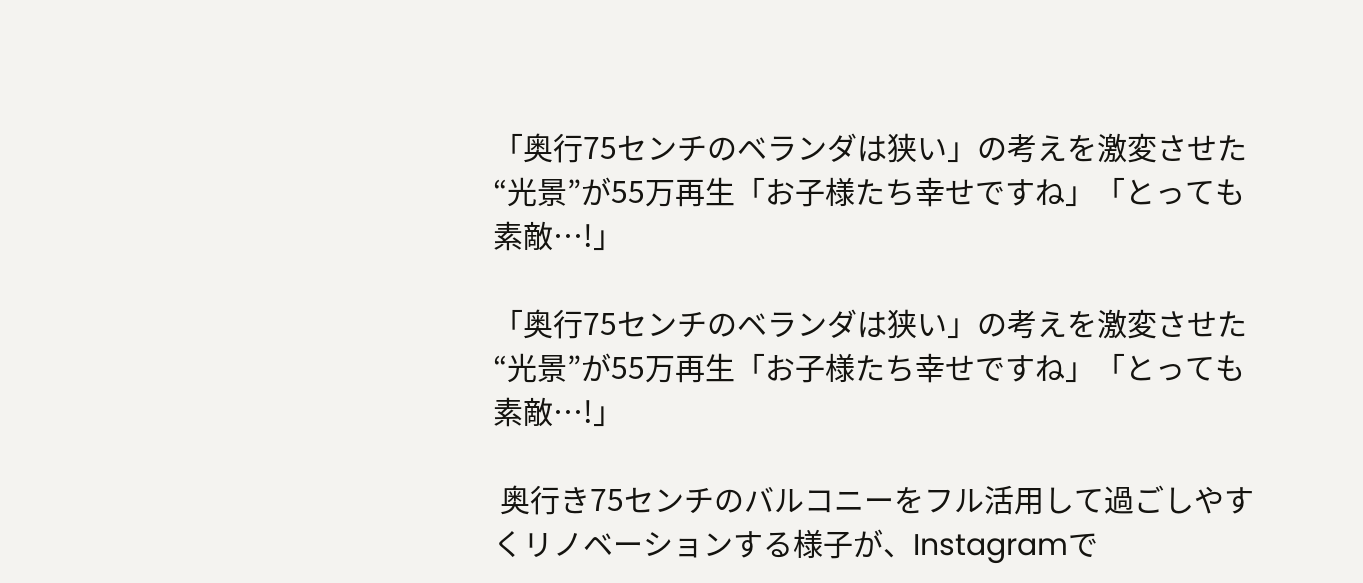「奥行75センチのベランダは狭い」の考えを激変させた“光景”が55万再生「お子様たち幸せですね」「とっても素敵…!」

「奥行75センチのベランダは狭い」の考えを激変させた“光景”が55万再生「お子様たち幸せですね」「とっても素敵…!」

 奥行き75センチのバルコニーをフル活用して過ごしやすくリノベーションする様子が、Instagramで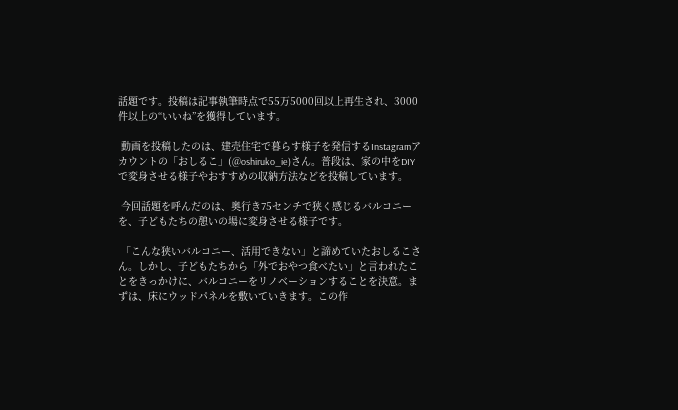話題です。投稿は記事執筆時点で55万5000回以上再生され、3000件以上の“いいね”を獲得しています。

 動画を投稿したのは、建売住宅で暮らす様子を発信するInstagramアカウントの「おしるこ」(@oshiruko_ie)さん。普段は、家の中をDIYで変身させる様子やおすすめの収納方法などを投稿しています。

 今回話題を呼んだのは、奥行き75センチで狭く感じるバルコニーを、子どもたちの憩いの場に変身させる様子です。

 「こんな狭いバルコニー、活用できない」と諦めていたおしるこさん。しかし、子どもたちから「外でおやつ食べたい」と言われたことをきっかけに、バルコニーをリノベーションすることを決意。まずは、床にウッドパネルを敷いていきます。この作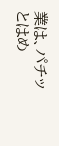業は、パチッとはめ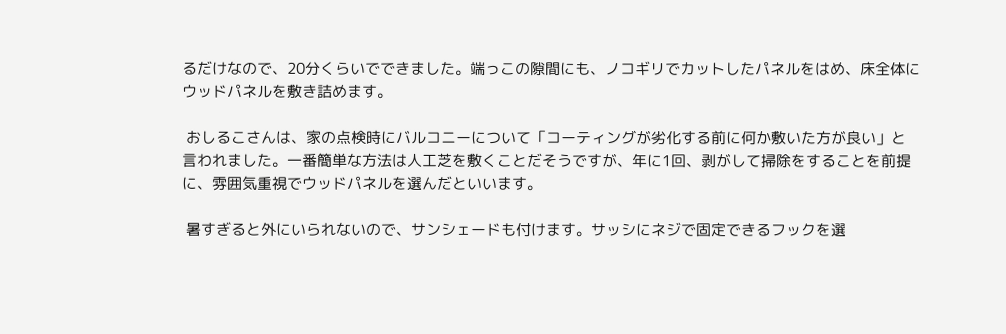るだけなので、20分くらいでできました。端っこの隙間にも、ノコギリでカットしたパネルをはめ、床全体にウッドパネルを敷き詰めます。

 おしるこさんは、家の点検時にバルコニーについて「コーティングが劣化する前に何か敷いた方が良い」と言われました。一番簡単な方法は人工芝を敷くことだそうですが、年に1回、剥がして掃除をすることを前提に、雰囲気重視でウッドパネルを選んだといいます。

 暑すぎると外にいられないので、サンシェードも付けます。サッシにネジで固定できるフックを選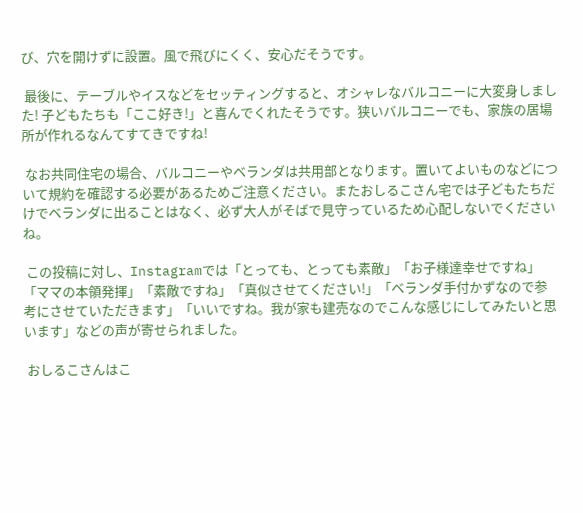び、穴を開けずに設置。風で飛びにくく、安心だそうです。

 最後に、テーブルやイスなどをセッティングすると、オシャレなバルコニーに大変身しました! 子どもたちも「ここ好き!」と喜んでくれたそうです。狭いバルコニーでも、家族の居場所が作れるなんてすてきですね!

 なお共同住宅の場合、バルコニーやベランダは共用部となります。置いてよいものなどについて規約を確認する必要があるためご注意ください。またおしるこさん宅では子どもたちだけでベランダに出ることはなく、必ず大人がそばで見守っているため心配しないでくださいね。

 この投稿に対し、Instagramでは「とっても、とっても素敵」「お子様達幸せですね」「ママの本領発揮」「素敵ですね」「真似させてください!」「ベランダ手付かずなので参考にさせていただきます」「いいですね。我が家も建売なのでこんな感じにしてみたいと思います」などの声が寄せられました。

 おしるこさんはこ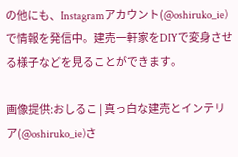の他にも、Instagramアカウント(@oshiruko_ie)で情報を発信中。建売一軒家をDIYで変身させる様子などを見ることができます。

画像提供:おしるこ | 真っ白な建売とインテリア(@oshiruko_ie)さ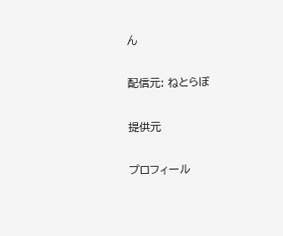ん

配信元: ねとらぼ

提供元

プロフィール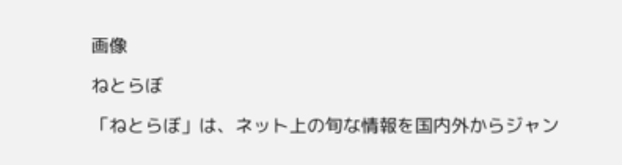画像

ねとらぼ

「ねとらぼ」は、ネット上の旬な情報を国内外からジャン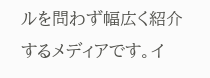ルを問わず幅広く紹介するメディアです。イ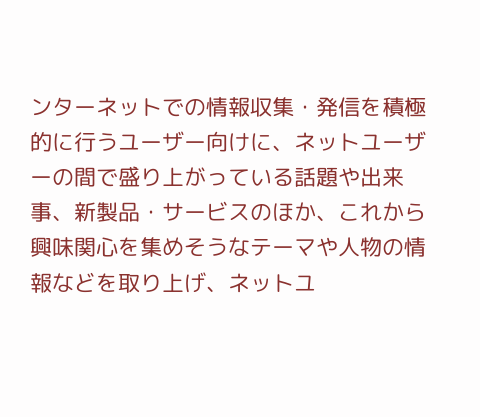ンターネットでの情報収集・発信を積極的に行うユーザー向けに、ネットユーザーの間で盛り上がっている話題や出来事、新製品・サービスのほか、これから興味関心を集めそうなテーマや人物の情報などを取り上げ、ネットユ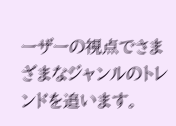ーザーの視点でさまざまなジャンルのトレンドを追います。